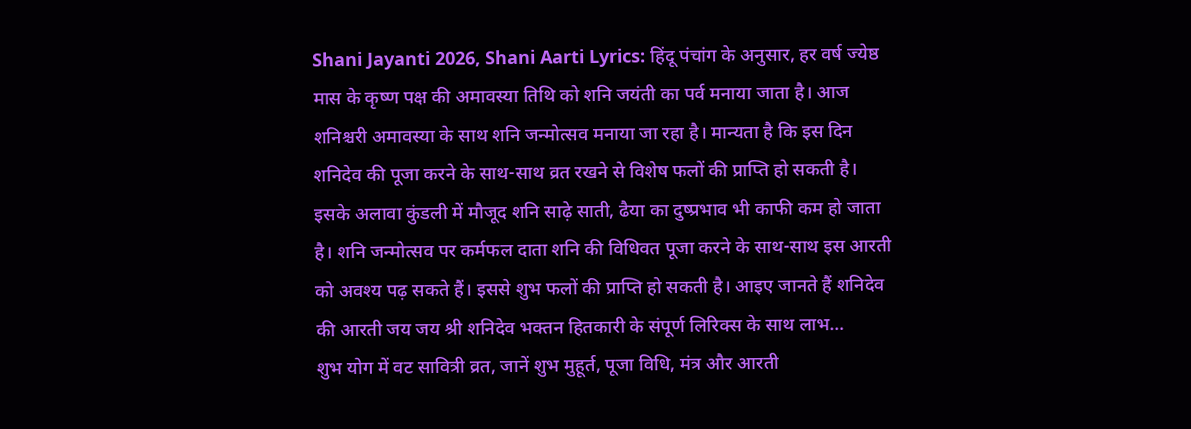Shani Jayanti 2026, Shani Aarti Lyrics: हिंदू पंचांग के अनुसार, हर वर्ष ज्येष्ठ मास के कृष्ण पक्ष की अमावस्या तिथि को शनि जयंती का पर्व मनाया जाता है। आज शनिश्चरी अमावस्या के साथ शनि जन्मोत्सव मनाया जा रहा है। मान्यता है कि इस दिन शनिदेव की पूजा करने के साथ-साथ व्रत रखने से विशेष फलों की प्राप्ति हो सकती है। इसके अलावा कुंडली में मौजूद शनि साढ़े साती, ढैया का दुष्प्रभाव भी काफी कम हो जाता है। शनि जन्मोत्सव पर कर्मफल दाता शनि की विधिवत पूजा करने के साथ-साथ इस आरती को अवश्य पढ़ सकते हैं। इससे शुभ फलों की प्राप्ति हो सकती है। आइए जानते हैं शनिदेव की आरती जय जय श्री शनिदेव भक्तन हितकारी के संपूर्ण लिरिक्स के साथ लाभ…
शुभ योग में वट सावित्री व्रत, जानें शुभ मुहूर्त, पूजा विधि, मंत्र और आरती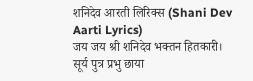शनिदेव आरती लिरिक्स (Shani Dev Aarti Lyrics)
जय जय श्री शनिदेव भक्तन हितकारी।
सूर्य पुत्र प्रभु छाया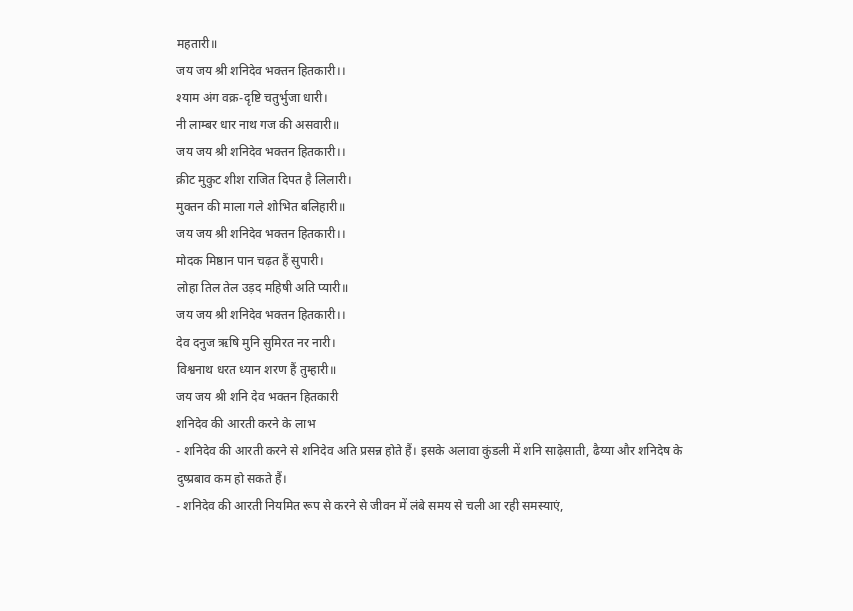महतारी॥
जय जय श्री शनिदेव भक्तन हितकारी।।
श्याम अंग वक्र-दृष्टि चतुर्भुजा धारी।
नी लाम्बर धार नाथ गज की असवारी॥
जय जय श्री शनिदेव भक्तन हितकारी।।
क्रीट मुकुट शीश राजित दिपत है लिलारी।
मुक्तन की माला गले शोभित बलिहारी॥
जय जय श्री शनिदेव भक्तन हितकारी।।
मोदक मिष्ठान पान चढ़त हैं सुपारी।
लोहा तिल तेल उड़द महिषी अति प्यारी॥
जय जय श्री शनिदेव भक्तन हितकारी।।
देव दनुज ऋषि मुनि सुमिरत नर नारी।
विश्वनाथ धरत ध्यान शरण हैं तुम्हारी॥
जय जय श्री शनि देव भक्तन हितकारी
शनिदेव की आरती करने के लाभ
- शनिदेव की आरती करने से शनिदेव अति प्रसन्न होते हैं। इसके अलावा कुंडली में शनि साढ़ेसाती, ढैय्या और शनिदेष के दुष्प्रबाव कम हो सकते हैं।
- शनिदेव की आरती नियमित रूप से करने से जीवन में लंबे समय से चली आ रही समस्याएं,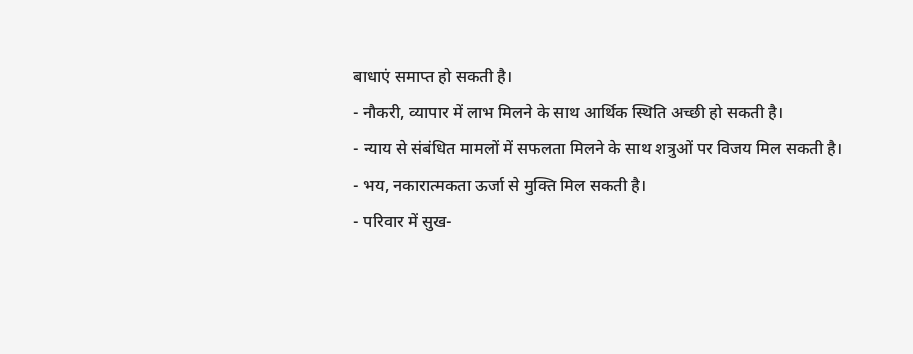बाधाएं समाप्त हो सकती है।
- नौकरी, व्यापार में लाभ मिलने के साथ आर्थिक स्थिति अच्छी हो सकती है।
- न्याय से संबंधित मामलों में सफलता मिलने के साथ शत्रुओं पर विजय मिल सकती है।
- भय, नकारात्मकता ऊर्जा से मुक्ति मिल सकती है।
- परिवार में सुख-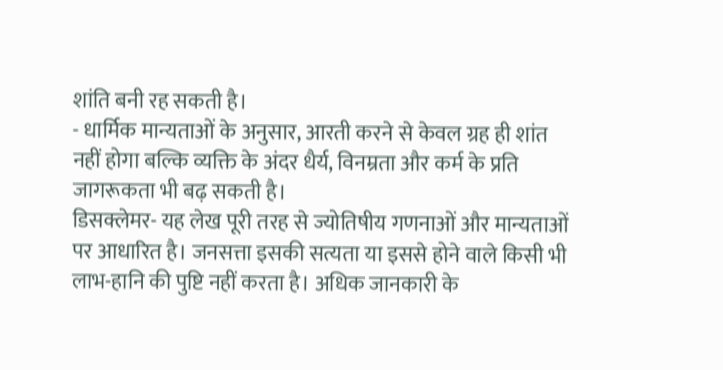शांति बनी रह सकती है।
- धार्मिक मान्यताओं के अनुसार, आरती करने से केवल ग्रह ही शांत नहीं होगा बल्कि व्यक्ति के अंदर धैर्य, विनम्रता और कर्म के प्रति जागरूकता भी बढ़ सकती है।
डिसक्लेमर- यह लेख पूरी तरह से ज्योतिषीय गणनाओं और मान्यताओं पर आधारित है। जनसत्ता इसकी सत्यता या इससे होने वाले किसी भी लाभ-हानि की पुष्टि नहीं करता है। अधिक जानकारी के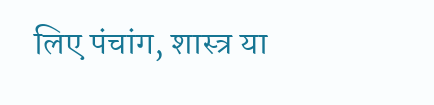लिए पंचांग, शास्त्र या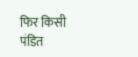फिर किसी पंडित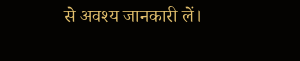से अवश्य जानकारी लें।